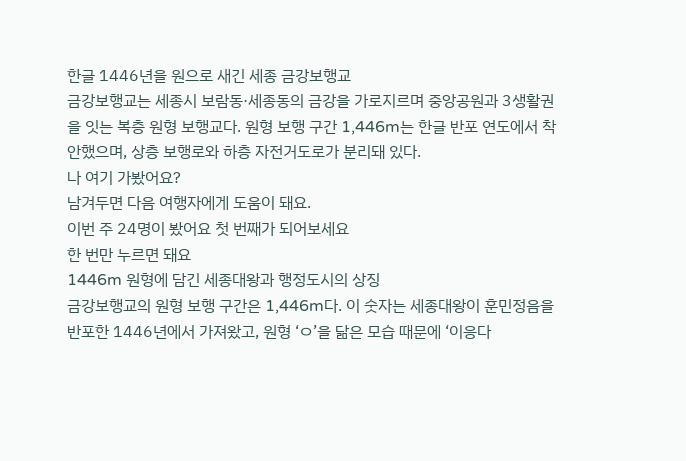한글 1446년을 원으로 새긴 세종 금강보행교
금강보행교는 세종시 보람동·세종동의 금강을 가로지르며 중앙공원과 3생활권을 잇는 복층 원형 보행교다. 원형 보행 구간 1,446m는 한글 반포 연도에서 착안했으며, 상층 보행로와 하층 자전거도로가 분리돼 있다.
나 여기 가봤어요?
남겨두면 다음 여행자에게 도움이 돼요.
이번 주 24명이 봤어요 첫 번째가 되어보세요
한 번만 누르면 돼요
1446m 원형에 담긴 세종대왕과 행정도시의 상징
금강보행교의 원형 보행 구간은 1,446m다. 이 숫자는 세종대왕이 훈민정음을 반포한 1446년에서 가져왔고, 원형 ‘ㅇ’을 닮은 모습 때문에 ‘이응다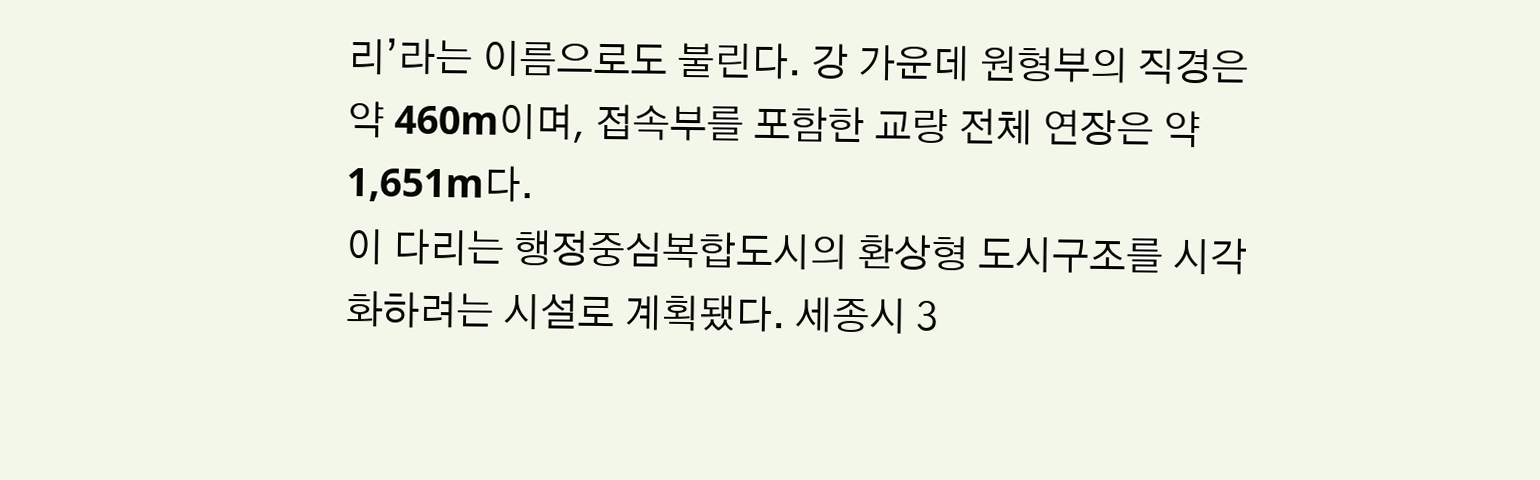리’라는 이름으로도 불린다. 강 가운데 원형부의 직경은 약 460m이며, 접속부를 포함한 교량 전체 연장은 약 1,651m다.
이 다리는 행정중심복합도시의 환상형 도시구조를 시각화하려는 시설로 계획됐다. 세종시 3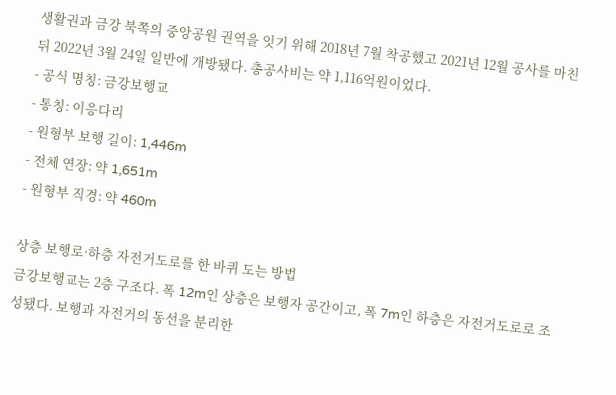생활권과 금강 북쪽의 중앙공원 권역을 잇기 위해 2018년 7월 착공했고 2021년 12월 공사를 마친 뒤 2022년 3월 24일 일반에 개방됐다. 총공사비는 약 1,116억원이었다.
- 공식 명칭: 금강보행교
- 통칭: 이응다리
- 원형부 보행 길이: 1,446m
- 전체 연장: 약 1,651m
- 원형부 직경: 약 460m

상층 보행로·하층 자전거도로를 한 바퀴 도는 방법
금강보행교는 2층 구조다. 폭 12m인 상층은 보행자 공간이고, 폭 7m인 하층은 자전거도로로 조성됐다. 보행과 자전거의 동선을 분리한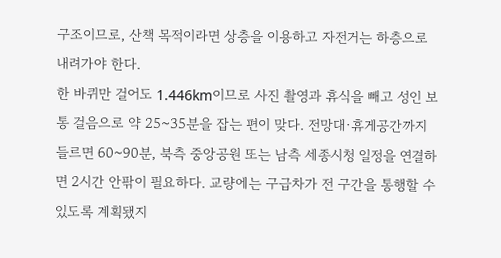구조이므로, 산책 목적이라면 상층을 이용하고 자전거는 하층으로 내려가야 한다.
한 바퀴만 걸어도 1.446km이므로 사진 촬영과 휴식을 빼고 성인 보통 걸음으로 약 25~35분을 잡는 편이 맞다. 전망대·휴게공간까지 들르면 60~90분, 북측 중앙공원 또는 남측 세종시청 일정을 연결하면 2시간 안팎이 필요하다. 교량에는 구급차가 전 구간을 통행할 수 있도록 계획됐지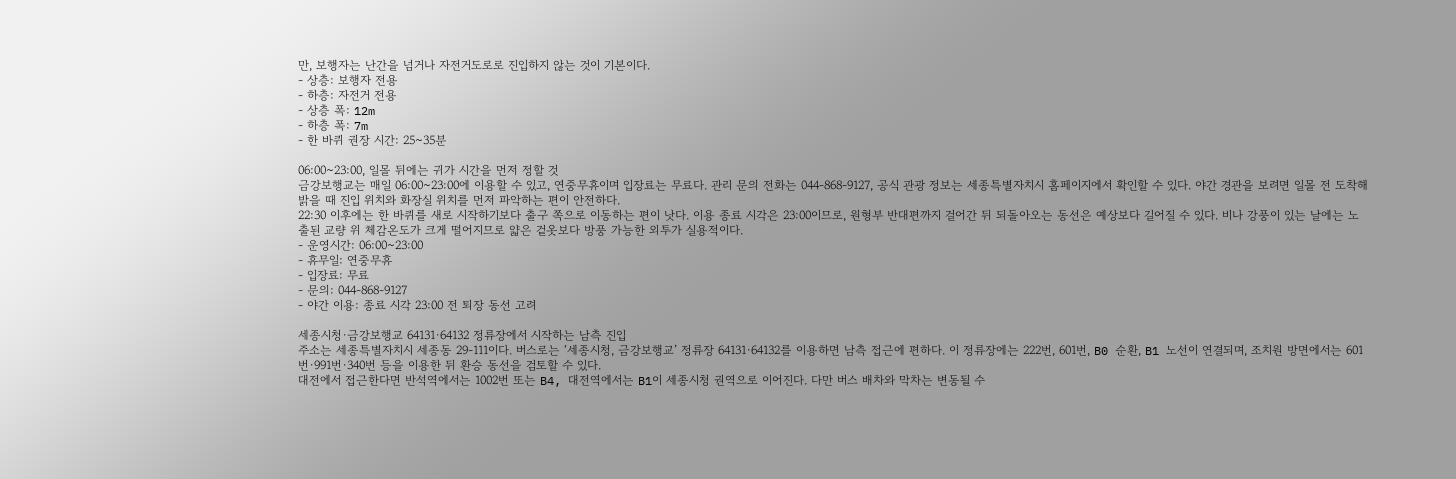만, 보행자는 난간을 넘거나 자전거도로로 진입하지 않는 것이 기본이다.
- 상층: 보행자 전용
- 하층: 자전거 전용
- 상층 폭: 12m
- 하층 폭: 7m
- 한 바퀴 권장 시간: 25~35분

06:00~23:00, 일몰 뒤에는 귀가 시간을 먼저 정할 것
금강보행교는 매일 06:00~23:00에 이용할 수 있고, 연중무휴이며 입장료는 무료다. 관리 문의 전화는 044-868-9127, 공식 관광 정보는 세종특별자치시 홈페이지에서 확인할 수 있다. 야간 경관을 보려면 일몰 전 도착해 밝을 때 진입 위치와 화장실 위치를 먼저 파악하는 편이 안전하다.
22:30 이후에는 한 바퀴를 새로 시작하기보다 출구 쪽으로 이동하는 편이 낫다. 이용 종료 시각은 23:00이므로, 원형부 반대편까지 걸어간 뒤 되돌아오는 동선은 예상보다 길어질 수 있다. 비나 강풍이 있는 날에는 노출된 교량 위 체감온도가 크게 떨어지므로 얇은 겉옷보다 방풍 가능한 외투가 실용적이다.
- 운영시간: 06:00~23:00
- 휴무일: 연중무휴
- 입장료: 무료
- 문의: 044-868-9127
- 야간 이용: 종료 시각 23:00 전 퇴장 동선 고려

세종시청·금강보행교 64131·64132 정류장에서 시작하는 남측 진입
주소는 세종특별자치시 세종동 29-111이다. 버스로는 ‘세종시청, 금강보행교’ 정류장 64131·64132를 이용하면 남측 접근에 편하다. 이 정류장에는 222번, 601번, B0 순환, B1 노선이 연결되며, 조치원 방면에서는 601번·991번·340번 등을 이용한 뒤 환승 동선을 검토할 수 있다.
대전에서 접근한다면 반석역에서는 1002번 또는 B4, 대전역에서는 B1이 세종시청 권역으로 이어진다. 다만 버스 배차와 막차는 변동될 수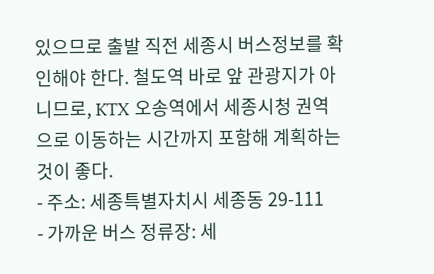있으므로 출발 직전 세종시 버스정보를 확인해야 한다. 철도역 바로 앞 관광지가 아니므로, KTX 오송역에서 세종시청 권역으로 이동하는 시간까지 포함해 계획하는 것이 좋다.
- 주소: 세종특별자치시 세종동 29-111
- 가까운 버스 정류장: 세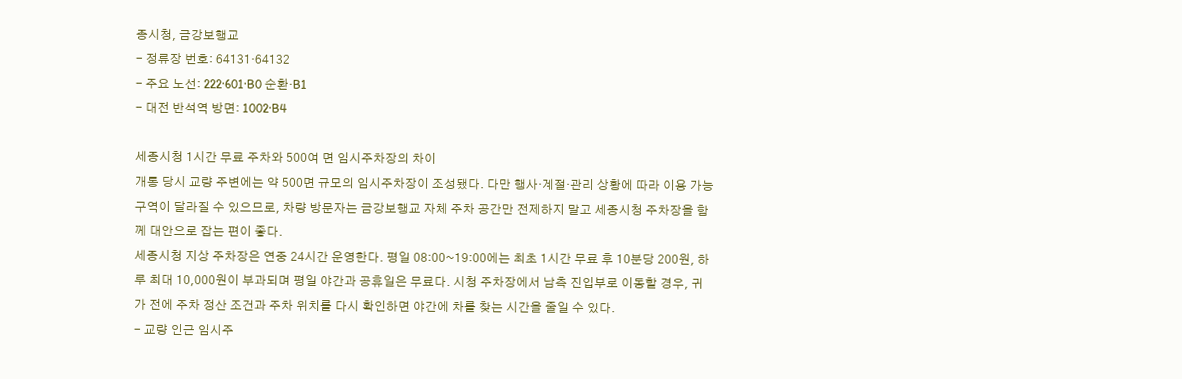종시청, 금강보행교
- 정류장 번호: 64131·64132
- 주요 노선: 222·601·B0 순환·B1
- 대전 반석역 방면: 1002·B4

세종시청 1시간 무료 주차와 500여 면 임시주차장의 차이
개통 당시 교량 주변에는 약 500면 규모의 임시주차장이 조성됐다. 다만 행사·계절·관리 상황에 따라 이용 가능 구역이 달라질 수 있으므로, 차량 방문자는 금강보행교 자체 주차 공간만 전제하지 말고 세종시청 주차장을 함께 대안으로 잡는 편이 좋다.
세종시청 지상 주차장은 연중 24시간 운영한다. 평일 08:00~19:00에는 최초 1시간 무료 후 10분당 200원, 하루 최대 10,000원이 부과되며 평일 야간과 공휴일은 무료다. 시청 주차장에서 남측 진입부로 이동할 경우, 귀가 전에 주차 정산 조건과 주차 위치를 다시 확인하면 야간에 차를 찾는 시간을 줄일 수 있다.
- 교량 인근 임시주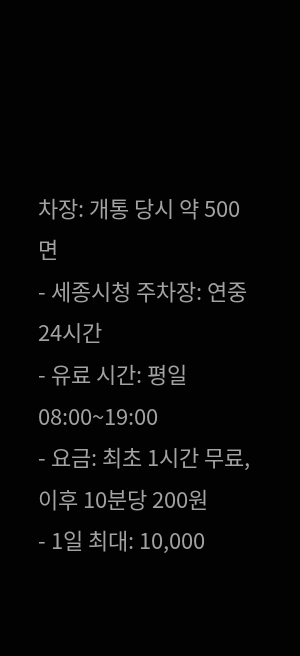차장: 개통 당시 약 500면
- 세종시청 주차장: 연중 24시간
- 유료 시간: 평일 08:00~19:00
- 요금: 최초 1시간 무료, 이후 10분당 200원
- 1일 최대: 10,000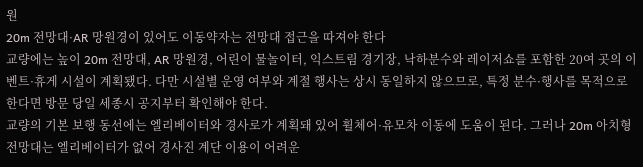원
20m 전망대·AR 망원경이 있어도 이동약자는 전망대 접근을 따져야 한다
교량에는 높이 20m 전망대, AR 망원경, 어린이 물놀이터, 익스트림 경기장, 낙하분수와 레이저쇼를 포함한 20여 곳의 이벤트·휴게 시설이 계획됐다. 다만 시설별 운영 여부와 계절 행사는 상시 동일하지 않으므로, 특정 분수·행사를 목적으로 한다면 방문 당일 세종시 공지부터 확인해야 한다.
교량의 기본 보행 동선에는 엘리베이터와 경사로가 계획돼 있어 휠체어·유모차 이동에 도움이 된다. 그러나 20m 아치형 전망대는 엘리베이터가 없어 경사진 계단 이용이 어려운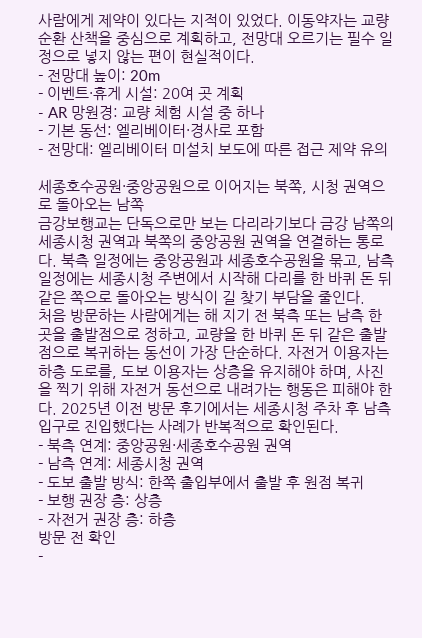사람에게 제약이 있다는 지적이 있었다. 이동약자는 교량 순환 산책을 중심으로 계획하고, 전망대 오르기는 필수 일정으로 넣지 않는 편이 현실적이다.
- 전망대 높이: 20m
- 이벤트·휴게 시설: 20여 곳 계획
- AR 망원경: 교량 체험 시설 중 하나
- 기본 동선: 엘리베이터·경사로 포함
- 전망대: 엘리베이터 미설치 보도에 따른 접근 제약 유의

세종호수공원·중앙공원으로 이어지는 북쪽, 시청 권역으로 돌아오는 남쪽
금강보행교는 단독으로만 보는 다리라기보다 금강 남쪽의 세종시청 권역과 북쪽의 중앙공원 권역을 연결하는 통로다. 북측 일정에는 중앙공원과 세종호수공원을 묶고, 남측 일정에는 세종시청 주변에서 시작해 다리를 한 바퀴 돈 뒤 같은 쪽으로 돌아오는 방식이 길 찾기 부담을 줄인다.
처음 방문하는 사람에게는 해 지기 전 북측 또는 남측 한 곳을 출발점으로 정하고, 교량을 한 바퀴 돈 뒤 같은 출발점으로 복귀하는 동선이 가장 단순하다. 자전거 이용자는 하층 도로를, 도보 이용자는 상층을 유지해야 하며, 사진을 찍기 위해 자전거 동선으로 내려가는 행동은 피해야 한다. 2025년 이전 방문 후기에서는 세종시청 주차 후 남측 입구로 진입했다는 사례가 반복적으로 확인된다.
- 북측 연계: 중앙공원·세종호수공원 권역
- 남측 연계: 세종시청 권역
- 도보 출발 방식: 한쪽 출입부에서 출발 후 원점 복귀
- 보행 권장 층: 상층
- 자전거 권장 층: 하층
방문 전 확인
-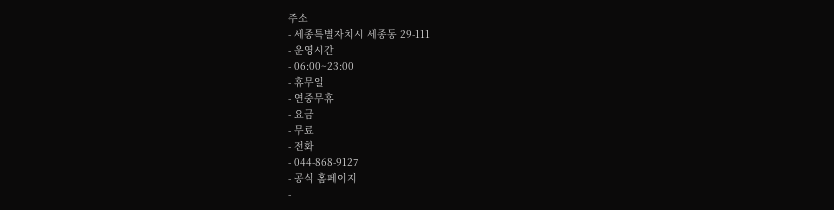주소
- 세종특별자치시 세종동 29-111
- 운영시간
- 06:00~23:00
- 휴무일
- 연중무휴
- 요금
- 무료
- 전화
- 044-868-9127
- 공식 홈페이지
-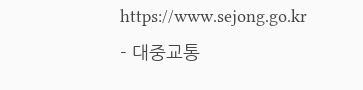https://www.sejong.go.kr
- 대중교통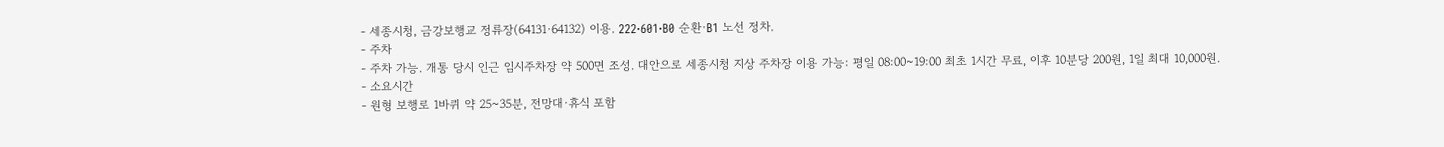- 세종시청, 금강보행교 정류장(64131·64132) 이용. 222·601·B0 순환·B1 노선 정차.
- 주차
- 주차 가능. 개통 당시 인근 임시주차장 약 500면 조성. 대안으로 세종시청 지상 주차장 이용 가능: 평일 08:00~19:00 최초 1시간 무료, 이후 10분당 200원, 1일 최대 10,000원.
- 소요시간
- 원형 보행로 1바퀴 약 25~35분, 전망대·휴식 포함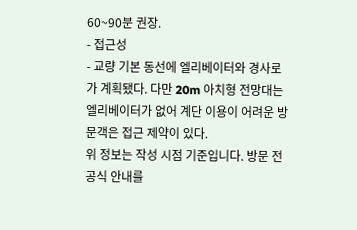60~90분 권장.
- 접근성
- 교량 기본 동선에 엘리베이터와 경사로가 계획됐다. 다만 20m 아치형 전망대는 엘리베이터가 없어 계단 이용이 어려운 방문객은 접근 제약이 있다.
위 정보는 작성 시점 기준입니다. 방문 전 공식 안내를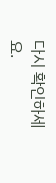다시 확인하세요.